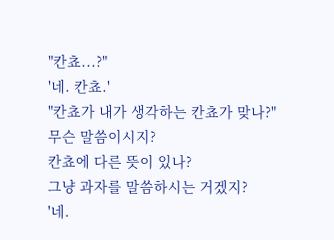"칸쵸...?"
'네. 칸쵸.'
"칸쵸가 내가 생각하는 칸쵸가 맞나?"
무슨 말씀이시지?
칸쵸에 다른 뜻이 있나?
그냥 과자를 말씀하시는 거겠지?
'네.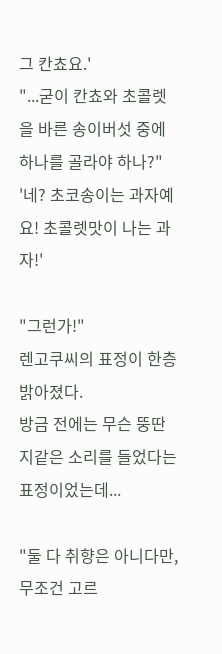그 칸쵸요.'
"...굳이 칸쵸와 초콜렛을 바른 송이버섯 중에 하나를 골라야 하나?"
'네? 초코송이는 과자예요! 초콜렛맛이 나는 과자!'

"그런가!"
렌고쿠씨의 표정이 한층 밝아졌다.
방금 전에는 무슨 뚱딴지같은 소리를 들었다는 표정이었는데...

"둘 다 취향은 아니다만, 무조건 고르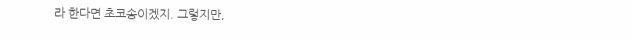라 한다면 초코송이겠지. 그렇지만,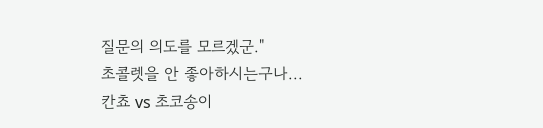질문의 의도를 모르겠군."
초콜렛을 안 좋아하시는구나...
칸쵸 vs 초코송이